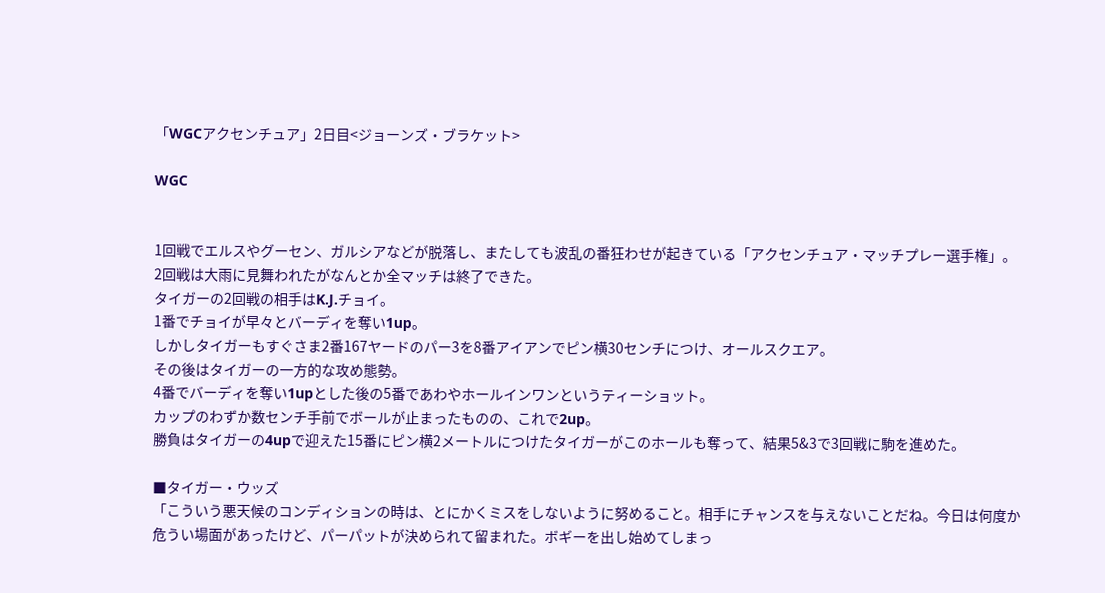「WGCアクセンチュア」2日目<ジョーンズ・ブラケット>

WGC


1回戦でエルスやグーセン、ガルシアなどが脱落し、またしても波乱の番狂わせが起きている「アクセンチュア・マッチプレー選手権」。
2回戦は大雨に見舞われたがなんとか全マッチは終了できた。
タイガーの2回戦の相手はK.J.チョイ。
1番でチョイが早々とバーディを奪い1up。
しかしタイガーもすぐさま2番167ヤードのパー3を8番アイアンでピン横30センチにつけ、オールスクエア。
その後はタイガーの一方的な攻め態勢。
4番でバーディを奪い1upとした後の5番であわやホールインワンというティーショット。
カップのわずか数センチ手前でボールが止まったものの、これで2up。
勝負はタイガーの4upで迎えた15番にピン横2メートルにつけたタイガーがこのホールも奪って、結果5&3で3回戦に駒を進めた。

■タイガー・ウッズ
「こういう悪天候のコンディションの時は、とにかくミスをしないように努めること。相手にチャンスを与えないことだね。今日は何度か危うい場面があったけど、パーパットが決められて留まれた。ボギーを出し始めてしまっ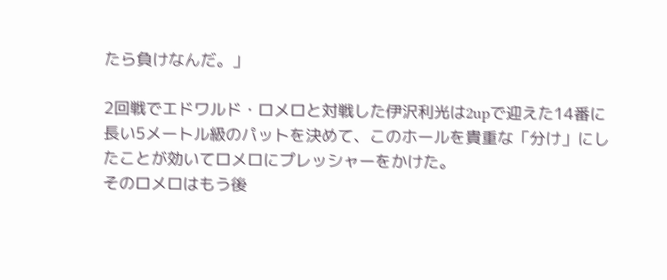たら負けなんだ。」

2回戦でエドワルド・ロメロと対戦した伊沢利光は2upで迎えた14番に長い5メートル級のパットを決めて、このホールを貴重な「分け」にしたことが効いてロメロにプレッシャーをかけた。
そのロメロはもう後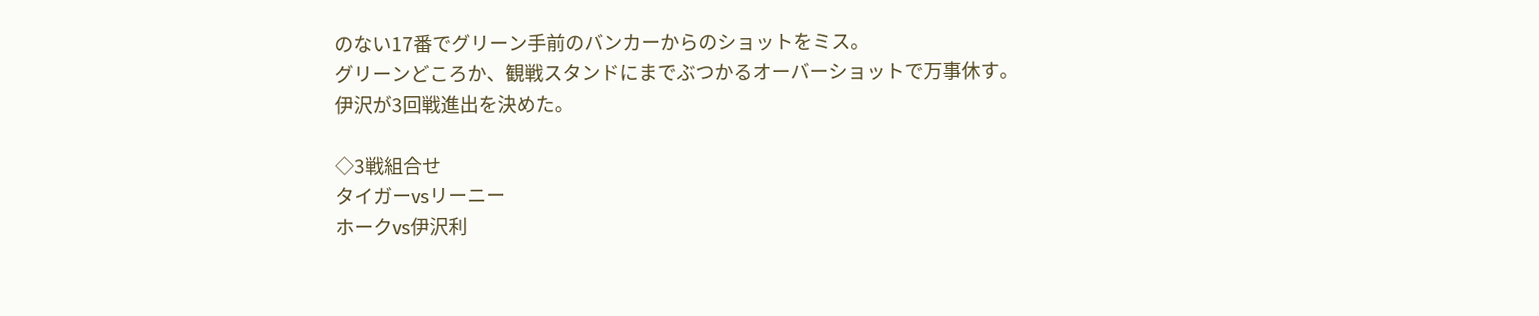のない17番でグリーン手前のバンカーからのショットをミス。
グリーンどころか、観戦スタンドにまでぶつかるオーバーショットで万事休す。
伊沢が3回戦進出を決めた。

◇3戦組合せ
タイガーvsリーニー
ホークvs伊沢利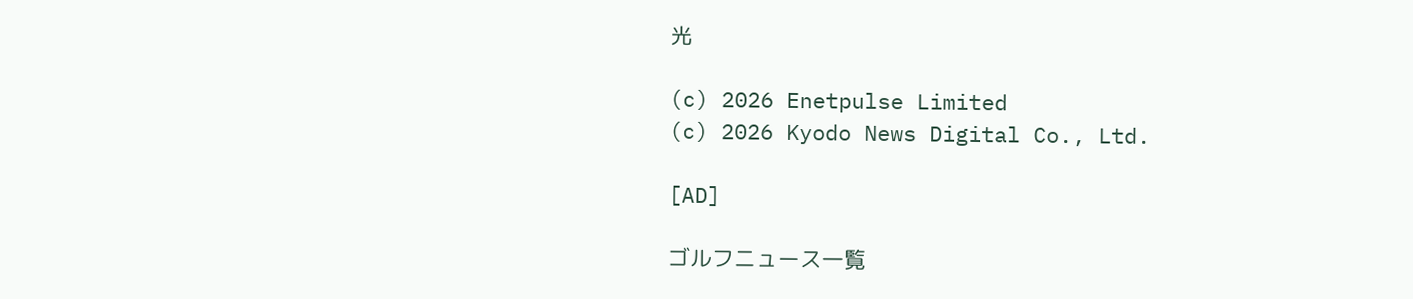光

(c) 2026 Enetpulse Limited
(c) 2026 Kyodo News Digital Co., Ltd.

[AD]

ゴルフニュース一覧